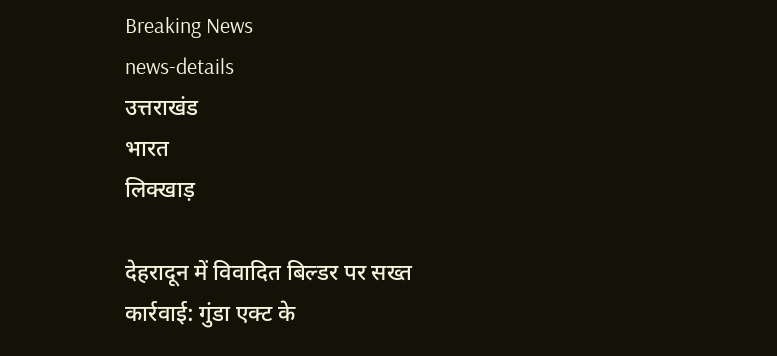Breaking News
news-details
उत्तराखंड
भारत
लिक्खाड़

देहरादून में विवादित बिल्डर पर सख्त कार्रवाई: गुंडा एक्ट के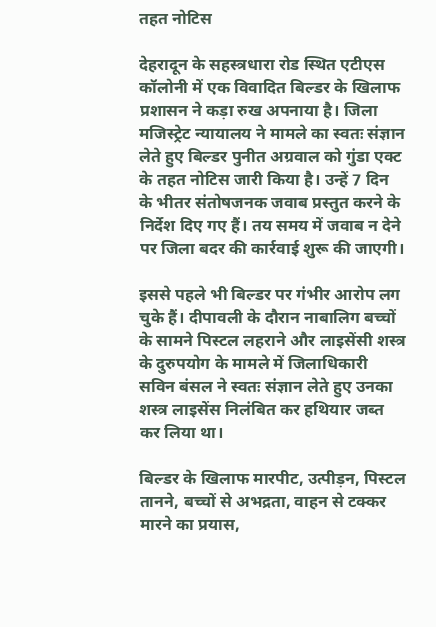तहत नोटिस

देहरादून के सहस्त्रधारा रोड स्थित एटीएस कॉलोनी में एक विवादित बिल्डर के खिलाफ प्रशासन ने कड़ा रुख अपनाया है। जिला मजिस्ट्रेट न्यायालय ने मामले का स्वतः संज्ञान लेते हुए बिल्डर पुनीत अग्रवाल को गुंडा एक्ट के तहत नोटिस जारी किया है। उन्हें 7 दिन के भीतर संतोषजनक जवाब प्रस्तुत करने के निर्देश दिए गए हैं। तय समय में जवाब न देने पर जिला बदर की कार्रवाई शुरू की जाएगी।

इससे पहले भी बिल्डर पर गंभीर आरोप लग चुके हैं। दीपावली के दौरान नाबालिग बच्चों के सामने पिस्टल लहराने और लाइसेंसी शस्त्र के दुरुपयोग के मामले में जिलाधिकारी सविन बंसल ने स्वतः संज्ञान लेते हुए उनका शस्त्र लाइसेंस निलंबित कर हथियार जब्त कर लिया था।

बिल्डर के खिलाफ मारपीट, उत्पीड़न, पिस्टल तानने, बच्चों से अभद्रता, वाहन से टक्कर मारने का प्रयास,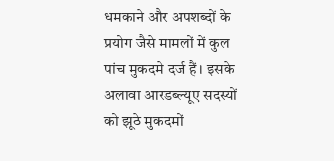धमकाने और अपशब्दों के प्रयोग जैसे मामलों में कुल पांच मुकदमे दर्ज हैं। इसके अलावा आरडब्ल्यूए सदस्यों को झूठे मुकदमों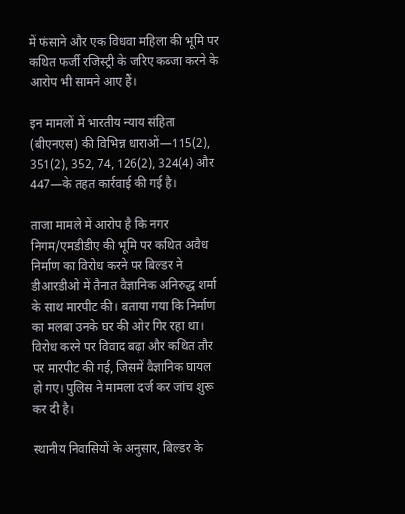में फंसाने और एक विधवा महिला की भूमि पर कथित फर्जी रजिस्ट्री के जरिए कब्जा करने के आरोप भी सामने आए हैं।

इन मामलों में भारतीय न्याय संहिता (बीएनएस) की विभिन्न धाराओं—115(2), 351(2), 352, 74, 126(2), 324(4) और 447—के तहत कार्रवाई की गई है।

ताजा मामले में आरोप है कि नगर निगम/एमडीडीए की भूमि पर कथित अवैध निर्माण का विरोध करने पर बिल्डर ने डीआरडीओ में तैनात वैज्ञानिक अनिरुद्ध शर्मा के साथ मारपीट की। बताया गया कि निर्माण का मलबा उनके घर की ओर गिर रहा था। विरोध करने पर विवाद बढ़ा और कथित तौर पर मारपीट की गई, जिसमें वैज्ञानिक घायल हो गए। पुलिस ने मामला दर्ज कर जांच शुरू कर दी है।

स्थानीय निवासियों के अनुसार, बिल्डर के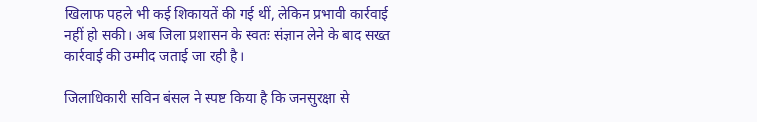खिलाफ पहले भी कई शिकायतें की गई थीं, लेकिन प्रभावी कार्रवाई नहीं हो सकी। अब जिला प्रशासन के स्वतः संज्ञान लेने के बाद सख्त कार्रवाई की उम्मीद जताई जा रही है।

जिलाधिकारी सविन बंसल ने स्पष्ट किया है कि जनसुरक्षा से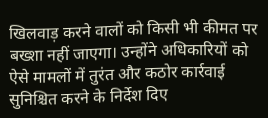खिलवाड़ करने वालों को किसी भी कीमत पर बख्शा नहीं जाएगा। उन्होंने अधिकारियों को ऐसे मामलों में तुरंत और कठोर कार्रवाई सुनिश्चित करने के निर्देश दिए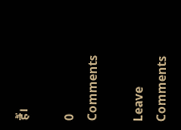हैं।

0 Comments

Leave Comments